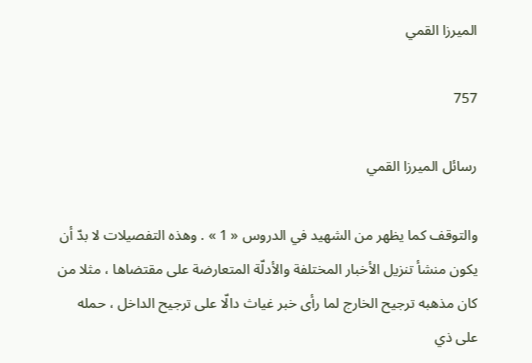الميرزا القمي

757

رسائل الميرزا القمي

والتوقف كما يظهر من الشهيد في الدروس « 1 » . وهذه التفصيلات لا بدّ أن يكون منشأ تنزيل الأخبار المختلفة والأدلّة المتعارضة على مقتضاها ، مثلا من كان مذهبه ترجيح الخارج لما رأى خبر غياث دالّا على ترجيح الداخل ، حمله على ذي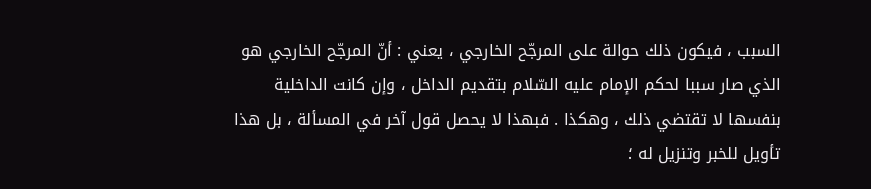السبب ، فيكون ذلك حوالة على المرجّح الخارجي ، يعني : أنّ المرجّح الخارجي هو الذي صار سببا لحكم الإمام عليه السّلام بتقديم الداخل ، وإن كانت الداخلية بنفسها لا تقتضي ذلك ، وهكذا . فبهذا لا يحصل قول آخر في المسألة ، بل هذا تأويل للخبر وتنزيل له ؛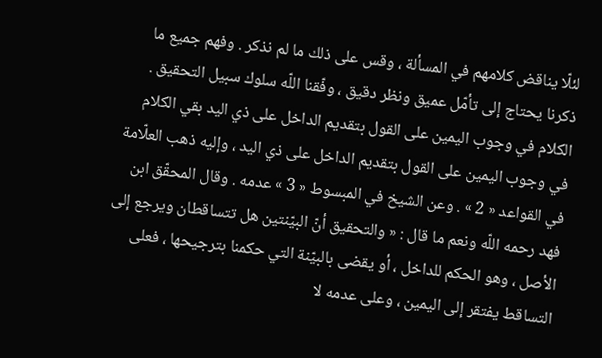لئلّا يناقض كلامهم في المسألة ، وقس على ذلك ما لم نذكر . وفهم جميع ما ذكرنا يحتاج إلى تأمّل عميق ونظر دقيق ، وفّقنا اللّه سلوك سبيل التحقيق . الكلام في وجوب اليمين على القول بتقديم الداخل على ذي اليد بقي الكلام في وجوب اليمين على القول بتقديم الداخل على ذي اليد ، وإليه ذهب العلّامة في القواعد « 2 » . وعن الشيخ في المبسوط « 3 » عدمه . وقال المحقّق ابن فهد رحمه اللّه ونعم ما قال : « والتحقيق أنّ البيّنتين هل تتساقطان ويرجع إلى الأصل ، وهو الحكم للداخل ، أو يقضى بالبيّنة التي حكمنا بترجيحها ، فعلى التساقط يفتقر إلى اليمين ، وعلى عدمه لا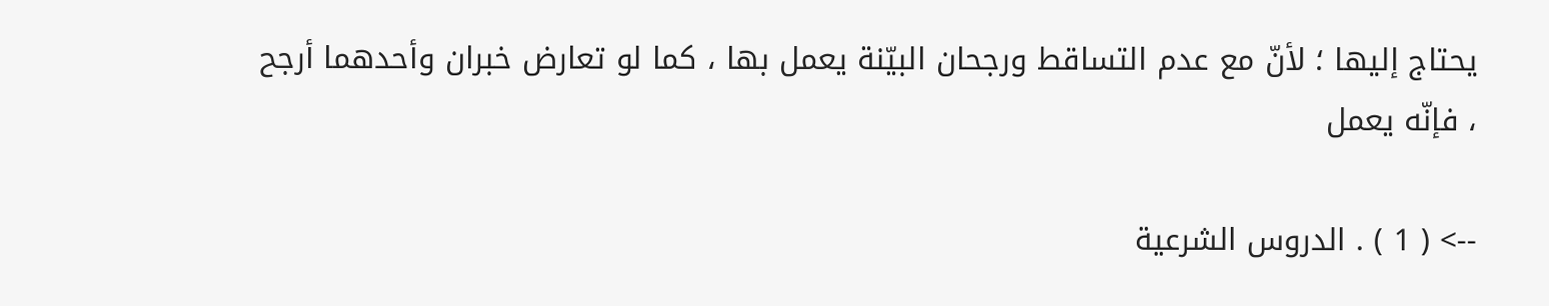يحتاج إليها ؛ لأنّ مع عدم التساقط ورجحان البيّنة يعمل بها ، كما لو تعارض خبران وأحدهما أرجح ، فإنّه يعمل

--> ( 1 ) . الدروس الشرعية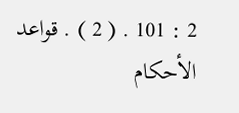2 : 101 . ( 2 ) . قواعد الأحكام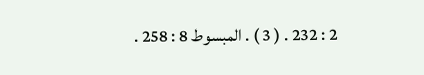2 : 232 . ( 3 ) . المبسوط 8 : 258 .